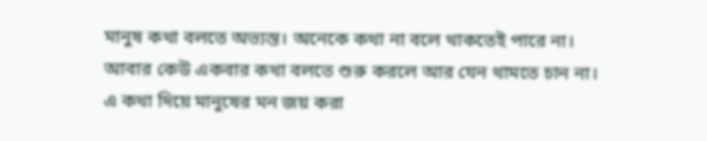মানুষ কথা বলতে অভ্যস্ত। অনেকে কথা না বলে থাকতেই পারে না। আবার কেউ একবার কথা বলতে শুরু করলে আর যেন থামতে চান না। এ কথা দিয়ে মানুষের মন জয় করা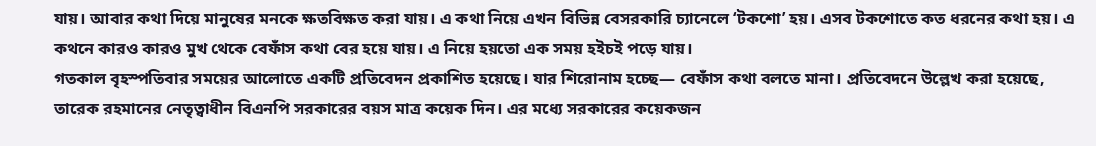যায়। আবার কথা দিয়ে মানুষের মনকে ক্ষতবিক্ষত করা যায়। এ কথা নিয়ে এখন বিভিন্ন বেসরকারি চ্যানেলে ‘টকশো’ হয়। এসব টকশোতে কত ধরনের কথা হয়। এ কথনে কারও কারও মুখ থেকে বেফাঁস কথা বের হয়ে যায়। এ নিয়ে হয়তো এক সময় হইচই পড়ে যায়।
গতকাল বৃহস্পতিবার সময়ের আলোতে একটি প্রতিবেদন প্রকাশিত হয়েছে। যার শিরোনাম হচ্ছে— বেফাঁস কথা বলতে মানা। প্রতিবেদনে উল্লেখ করা হয়েছে, তারেক রহমানের নেতৃত্বাধীন বিএনপি সরকারের বয়স মাত্র কয়েক দিন। এর মধ্যে সরকারের কয়েকজন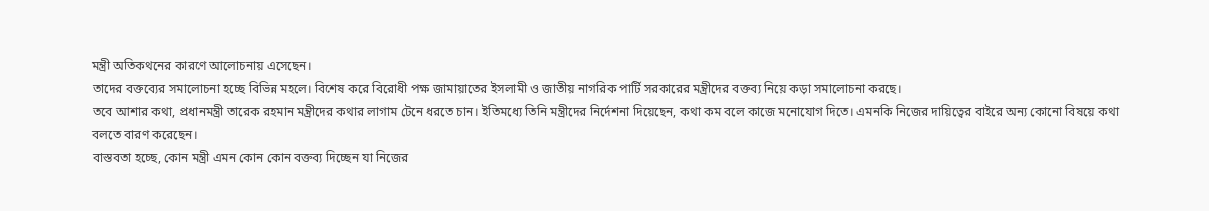মন্ত্রী অতিকথনের কারণে আলোচনায় এসেছেন।
তাদের বক্তব্যের সমালোচনা হচ্ছে বিভিন্ন মহলে। বিশেষ করে বিরোধী পক্ষ জামায়াতের ইসলামী ও জাতীয় নাগরিক পার্টি সরকারের মন্ত্রীদের বক্তব্য নিয়ে কড়া সমালোচনা করছে।
তবে আশার কথা, প্রধানমন্ত্রী তারেক রহমান মন্ত্রীদের কথার লাগাম টেনে ধরতে চান। ইতিমধ্যে তিনি মন্ত্রীদের নির্দেশনা দিয়েছেন, কথা কম বলে কাজে মনোযোগ দিতে। এমনকি নিজের দায়িত্বের বাইরে অন্য কোনো বিষয়ে কথা বলতে বারণ করেছেন।
বাস্তবতা হচ্ছে, কোন মন্ত্রী এমন কোন কোন বক্তব্য দিচ্ছেন যা নিজের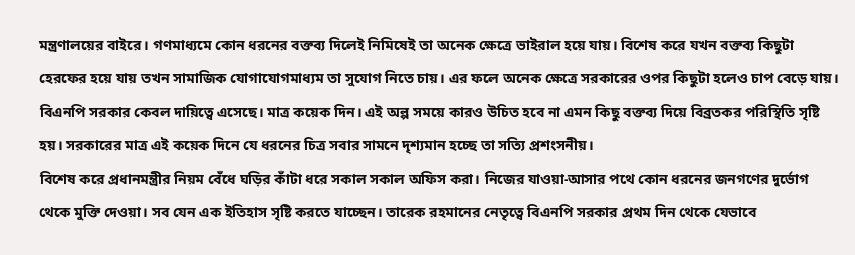মন্ত্রণালয়ের বাইরে। গণমাধ্যমে কোন ধরনের বক্তব্য দিলেই নিমিষেই তা অনেক ক্ষেত্রে ভাইরাল হয়ে যায়। বিশেষ করে যখন বক্তব্য কিছুটা হেরফের হয়ে যায় তখন সামাজিক যোগাযোগমাধ্যম তা সুযোগ নিতে চায়। এর ফলে অনেক ক্ষেত্রে সরকারের ওপর কিছুটা হলেও চাপ বেড়ে যায়।
বিএনপি সরকার কেবল দায়িত্বে এসেছে। মাত্র কয়েক দিন। এই অল্প সময়ে কারও উচিত হবে না এমন কিছু বক্তব্য দিয়ে বিব্রতকর পরিস্থিতি সৃষ্টি হয়। সরকারের মাত্র এই কয়েক দিনে যে ধরনের চিত্র সবার সামনে দৃশ্যমান হচ্ছে তা সত্যি প্রশংসনীয়।
বিশেষ করে প্রধানমন্ত্রীর নিয়ম বেঁধে ঘড়ির কাঁটা ধরে সকাল সকাল অফিস করা। নিজের যাওয়া-আসার পথে কোন ধরনের জনগণের দুর্ভোগ থেকে মুক্তি দেওয়া। সব যেন এক ইতিহাস সৃষ্টি করতে যাচ্ছেন। তারেক রহমানের নেতৃত্বে বিএনপি সরকার প্রথম দিন থেকে যেভাবে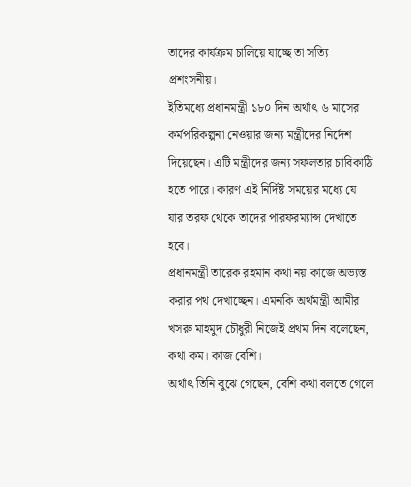তাদের কার্যক্রম চালিয়ে যাচ্ছে তা সত্যি প্রশংসনীয়।
ইতিমধ্যে প্রধানমন্ত্রী ১৮০ দিন অর্থাৎ ৬ মাসের কর্মপরিকল্পনা নেওয়ার জন্য মন্ত্রীদের নির্দেশ দিয়েছেন। এটি মন্ত্রীদের জন্য সফলতার চাবিকাঠি হতে পারে। কারণ এই নির্দিষ্ট সময়ের মধ্যে যে যার তরফ থেকে তাদের পারফরম্যান্স দেখাতে হবে।
প্রধানমন্ত্রী তারেক রহমান কথা নয় কাজে অভ্যস্ত করার পথ দেখাচ্ছেন। এমনকি অর্থমন্ত্রী আমীর খসরু মাহমুদ চৌধুরী নিজেই প্রথম দিন বলেছেন, কথা কম। কাজ বেশি।
অর্থাৎ তিনি বুঝে গেছেন, বেশি কথা বলতে গেলে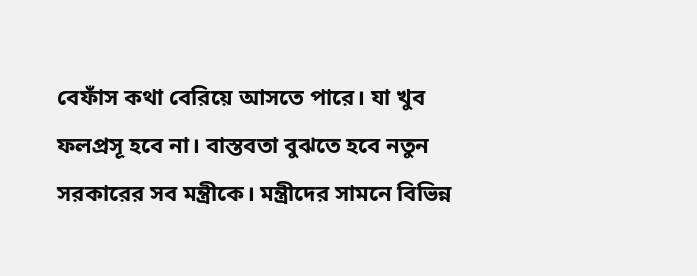বেফাঁস কথা বেরিয়ে আসতে পারে। যা খুব ফলপ্রসূ হবে না। বাস্তবতা বুঝতে হবে নতুন সরকারের সব মন্ত্রীকে। মন্ত্রীদের সামনে বিভিন্ন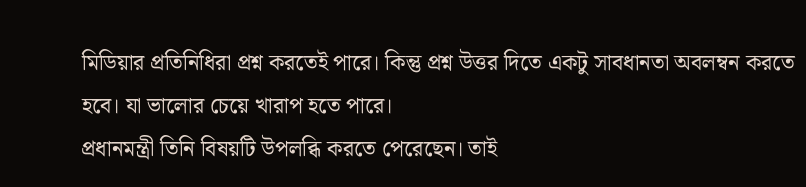মিডিয়ার প্রতিনিধিরা প্রশ্ন করতেই পারে। কিন্তু প্রশ্ন উত্তর দিতে একটু সাবধানতা অবলম্বন করতে হবে। যা ভালোর চেয়ে খারাপ হতে পারে।
প্রধানমন্ত্রী তিনি বিষয়টি উপলব্ধি করতে পেরেছেন। তাই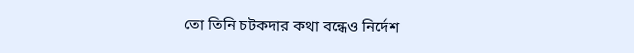তো তিনি চটকদার কথা বন্ধেও নির্দেশ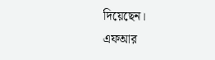দিয়েছেন।
এফআর